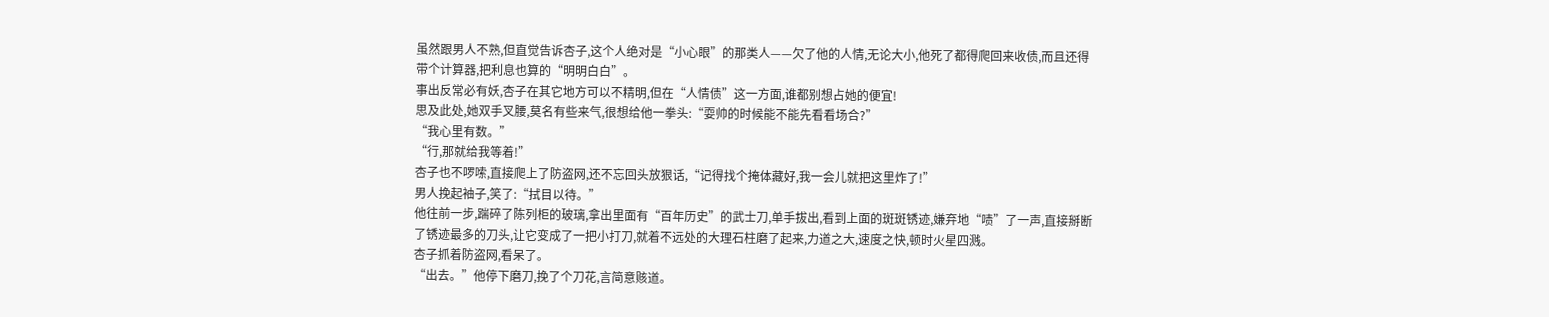虽然跟男人不熟,但直觉告诉杏子,这个人绝对是“小心眼”的那类人——欠了他的人情,无论大小,他死了都得爬回来收债,而且还得带个计算器,把利息也算的“明明白白”。
事出反常必有妖,杏子在其它地方可以不精明,但在“人情债”这一方面,谁都别想占她的便宜!
思及此处,她双手叉腰,莫名有些来气,很想给他一拳头:“耍帅的时候能不能先看看场合?”
“我心里有数。”
“行,那就给我等着!”
杏子也不啰嗦,直接爬上了防盗网,还不忘回头放狠话,“记得找个掩体藏好,我一会儿就把这里炸了!”
男人挽起袖子,笑了:“拭目以待。”
他往前一步,踹碎了陈列柜的玻璃,拿出里面有“百年历史”的武士刀,单手拔出,看到上面的斑斑锈迹,嫌弃地“啧”了一声,直接掰断了锈迹最多的刀头,让它变成了一把小打刀,就着不远处的大理石柱磨了起来,力道之大,速度之快,顿时火星四溅。
杏子抓着防盗网,看呆了。
“出去。”他停下磨刀,挽了个刀花,言简意赅道。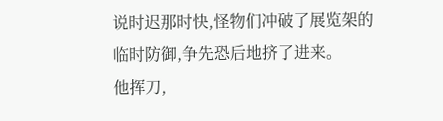说时迟那时快,怪物们冲破了展览架的临时防御,争先恐后地挤了进来。
他挥刀,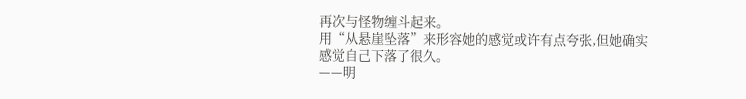再次与怪物缠斗起来。
用“从悬崖坠落”来形容她的感觉或许有点夸张,但她确实感觉自己下落了很久。
——明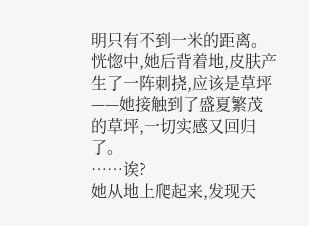明只有不到一米的距离。
恍惚中,她后背着地,皮肤产生了一阵刺挠,应该是草坪——她接触到了盛夏繁茂的草坪,一切实感又回归了。
……诶?
她从地上爬起来,发现天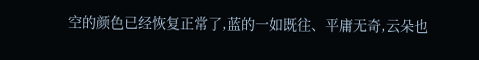空的颜色已经恢复正常了,蓝的一如既往、平庸无奇,云朵也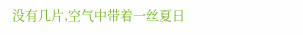没有几片,空气中带着一丝夏日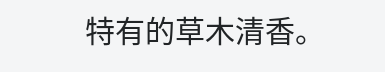特有的草木清香。